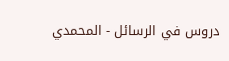دروس في الرسائل - المحمدي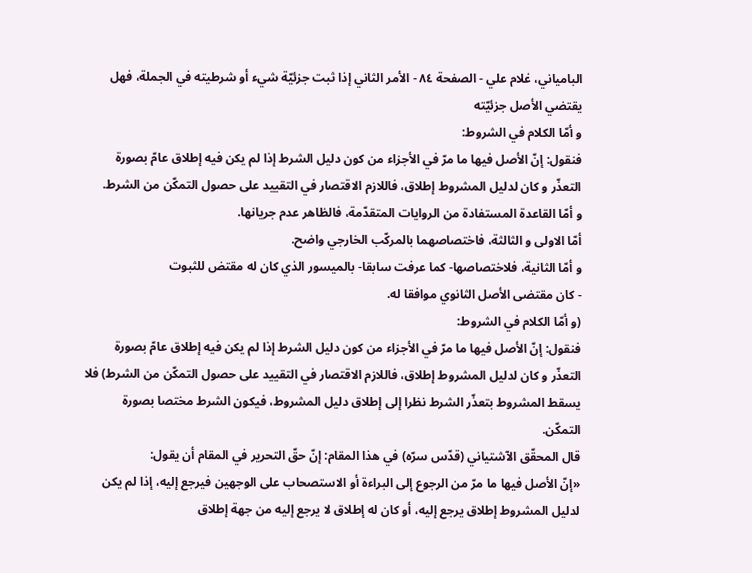البامياني، غلام علي - الصفحة ٨٤ - الأمر الثاني إذا ثبت جزئيّة شيء أو شرطيته في الجملة، فهل يقتضي الأصل جزئيّته
و أمّا الكلام في الشروط:
فنقول: إنّ الأصل فيها ما مرّ في الأجزاء من كون دليل الشرط إذا لم يكن فيه إطلاق عامّ بصورة التعذّر و كان لدليل المشروط إطلاق، فاللازم الاقتصار في التقييد على حصول التمكّن من الشرط.
و أمّا القاعدة المستفادة من الروايات المتقدّمة، فالظاهر عدم جريانها.
أمّا الاولى و الثالثة، فاختصاصهما بالمركّب الخارجي واضح.
و أمّا الثانية، فلاختصاصها- كما عرفت سابقا- بالميسور الذي كان له مقتض للثبوت
- كان مقتضى الأصل الثانوي موافقا له.
(و أمّا الكلام في الشروط:
فنقول: إنّ الأصل فيها ما مرّ في الأجزاء من كون دليل الشرط إذا لم يكن فيه إطلاق عامّ بصورة التعذّر و كان لدليل المشروط إطلاق، فاللازم الاقتصار في التقييد على حصول التمكّن من الشرط) فلا يسقط المشروط بتعذّر الشرط نظرا إلى إطلاق دليل المشروط، فيكون الشرط مختصا بصورة التمكّن.
قال المحقّق الآشتياني (قدّس سرّه) في هذا المقام: إنّ حقّ التحرير في المقام أن يقول:
«إنّ الأصل فيها ما مرّ من الرجوع إلى البراءة أو الاستصحاب على الوجهين فيرجع إليه، إذا لم يكن لدليل المشروط إطلاق يرجع إليه، أو كان له إطلاق لا يرجع إليه من جهة إطلاق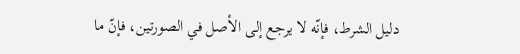دليل الشرط، فإنّه لا يرجع إلى الأصل في الصورتين، فإنّ ما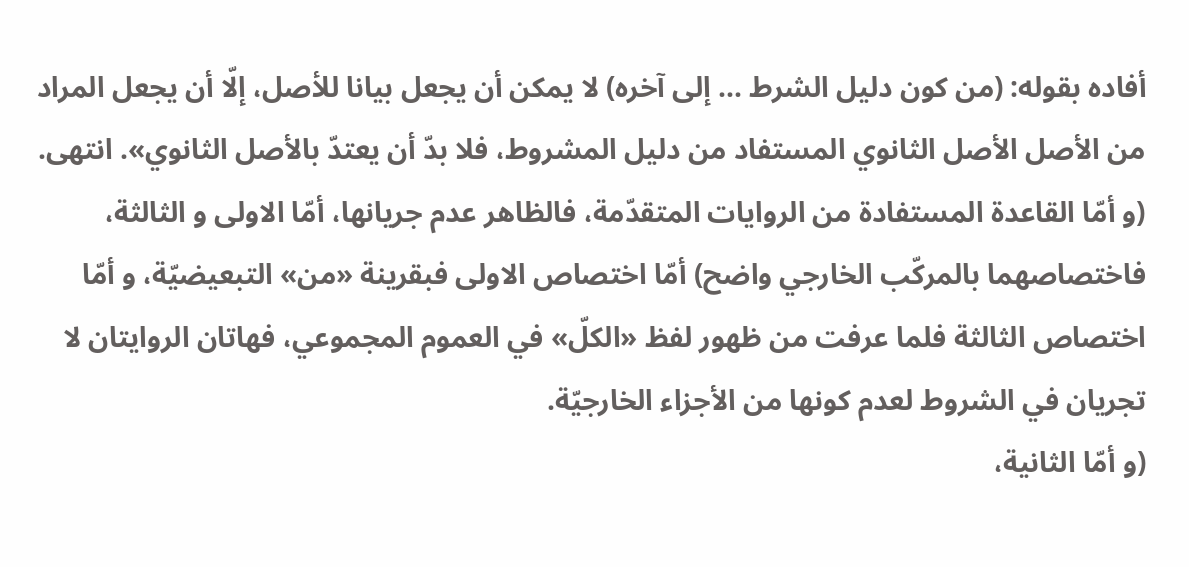أفاده بقوله: (من كون دليل الشرط ... إلى آخره) لا يمكن أن يجعل بيانا للأصل، إلّا أن يجعل المراد من الأصل الأصل الثانوي المستفاد من دليل المشروط، فلا بدّ أن يعتدّ بالأصل الثانوي». انتهى.
(و أمّا القاعدة المستفادة من الروايات المتقدّمة، فالظاهر عدم جريانها، أمّا الاولى و الثالثة، فاختصاصهما بالمركّب الخارجي واضح) أمّا اختصاص الاولى فبقرينة «من» التبعيضيّة، و أمّا اختصاص الثالثة فلما عرفت من ظهور لفظ «الكلّ» في العموم المجموعي، فهاتان الروايتان لا تجريان في الشروط لعدم كونها من الأجزاء الخارجيّة.
(و أمّا الثانية،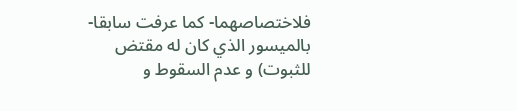فلاختصاصهما- كما عرفت سابقا- بالميسور الذي كان له مقتض للثبوت) و عدم السقوط و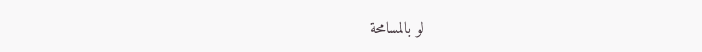لو بالمسامحة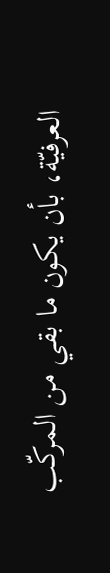العرفيّة، بأن يكون ما بقي من المركّب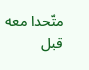متّحدا معه قبل